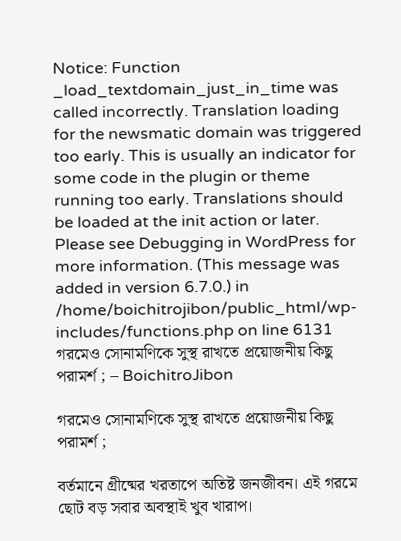Notice: Function _load_textdomain_just_in_time was called incorrectly. Translation loading for the newsmatic domain was triggered too early. This is usually an indicator for some code in the plugin or theme running too early. Translations should be loaded at the init action or later. Please see Debugging in WordPress for more information. (This message was added in version 6.7.0.) in /home/boichitrojibon/public_html/wp-includes/functions.php on line 6131
গরমেও সোনামণিকে সুস্থ রাখতে প্রয়োজনীয় কিছু পরামর্শ ; – BoichitroJibon

গরমেও সোনামণিকে সুস্থ রাখতে প্রয়োজনীয় কিছু পরামর্শ ;

বর্তমানে গ্রীষ্মের খরতাপে অতিষ্ট জনজীবন। এই গরমে ছোট বড় সবার অবস্থাই খুব খারাপ।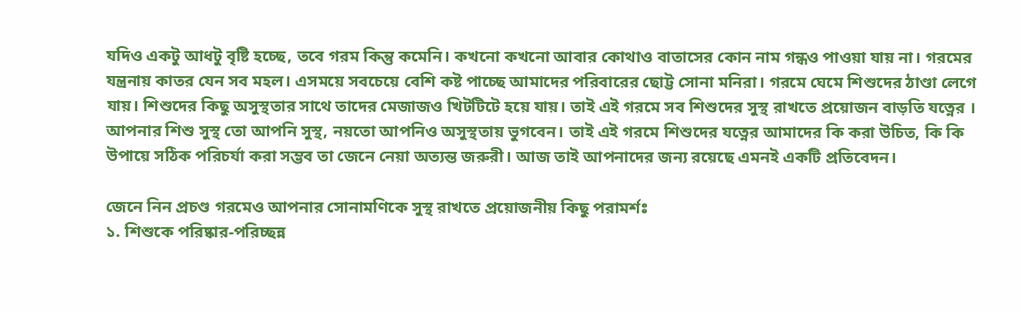যদিও একটু আধটু বৃষ্টি হচ্ছে, তবে গরম কিন্তু কমেনি। কখনো কখনো আবার কোথাও বাতাসের কোন নাম গন্ধও পাওয়া যায় না। গরমের যন্ত্রনায় কাতর যেন সব মহল। এসময়ে সবচেয়ে বেশি কষ্ট পাচ্ছে আমাদের পরিবারের ছোট্ট সোনা মনিরা। গরমে ঘেমে শিশুদের ঠাণ্ডা লেগে যায়। শিশুদের কিছু অসুস্থতার সাথে তাদের মেজাজও খিটটিটে হয়ে যায়। তাই এই গরমে সব শিশুদের সুস্থ রাখতে প্রয়োজন বাড়তি যত্নের । আপনার শিশু সুস্থ তো আপনি সুস্থ, নয়তো আপনিও অসুস্থতায় ভুগবেন। তাই এই গরমে শিশুদের যত্নের আমাদের কি করা উচিত, কি কি উপায়ে সঠিক পরিচর্যা করা সম্ভব তা জেনে নেয়া অত্যন্ত জরুরী। আজ তাই আপনাদের জন্য রয়েছে এমনই একটি প্রতিবেদন।

জেনে নিন প্রচণ্ড গরমেও আপনার সোনামণিকে সুস্থ রাখতে প্রয়োজনীয় কিছু পরামর্শঃ
১. শিশুকে পরিষ্কার-পরিচ্ছন্ন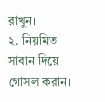রাখুন।
২. নিয়মিত সাবান দিয়ে গোসল করান।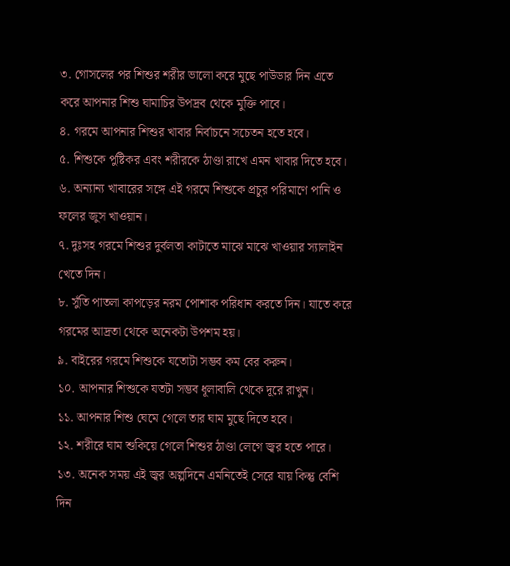৩. গোসলের পর শিশুর শরীর ভালো করে মুছে পাউডার দিন এতে করে আপনার শিশু ঘামাচির উপদ্রব থেকে মুক্তি পাবে।
৪. গরমে আপনার শিশুর খাবার নির্বাচনে সচেতন হতে হবে।
৫. শিশুকে পুষ্টিকর এবং শরীরকে ঠাণ্ডা রাখে এমন খাবার দিতে হবে।
৬. অন্যান্য খাবারের সঙ্গে এই গরমে শিশুকে প্রচুর পরিমাণে পানি ও ফলের জুস খাওয়ান।
৭. দুঃসহ গরমে শিশুর দুর্বলতা কাটাতে মাঝে মাঝে খাওয়ার স্যালাইন খেতে দিন।
৮. সুঁতি পাতলা কাপড়ের নরম পোশাক পরিধান করতে দিন। যাতে করে গরমের আদ্রতা থেকে অনেকটা উপশম হয়।
৯. বাইরের গরমে শিশুকে যতোটা সম্ভব কম বের করুন।
১০. আপনার শিশুকে যতটা সম্ভব ধূলাবালি থেকে দূরে রাখুন।
১১. আপনার শিশু ঘেমে গেলে তার ঘাম মুছে দিতে হবে।
১২. শরীরে ঘাম শুকিয়ে গেলে শিশুর ঠাণ্ডা লেগে জ্বর হতে পারে।
১৩. অনেক সময় এই জ্বর অল্পদিনে এমনিতেই সেরে যায় কিন্তু বেশি দিন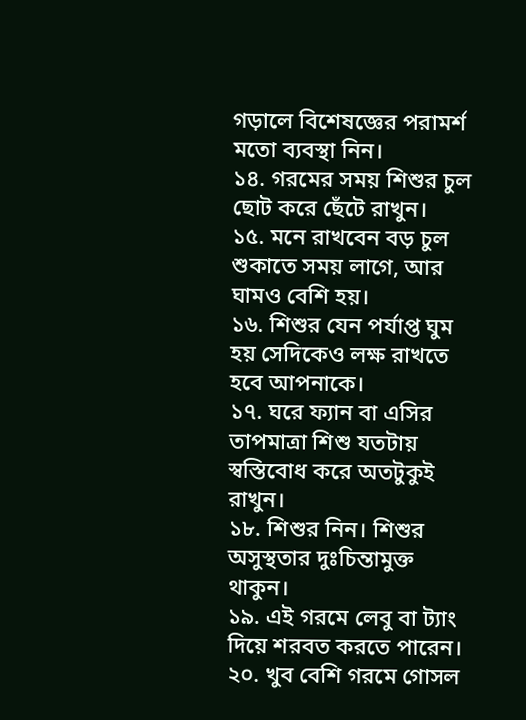গড়ালে বিশেষজ্ঞের পরামর্শ মতো ব্যবস্থা নিন।
১৪. গরমের সময় শিশুর চুল ছোট করে ছেঁটে রাখুন।
১৫. মনে রাখবেন বড় চুল শুকাতে সময় লাগে, আর ঘামও বেশি হয়।
১৬. শিশুর যেন পর্যাপ্ত ঘুম হয় সেদিকেও লক্ষ রাখতে হবে আপনাকে।
১৭. ঘরে ফ্যান বা এসির তাপমাত্রা শিশু যতটায় স্বস্তিবোধ করে অতটুকুই রাখুন।
১৮. শিশুর নিন। শিশুর অসুস্থতার দুঃচিন্তামুক্ত থাকুন।
১৯. এই গরমে লেবু বা ট্যাং দিয়ে শরবত করতে পারেন।
২০. খুব বেশি গরমে গোসল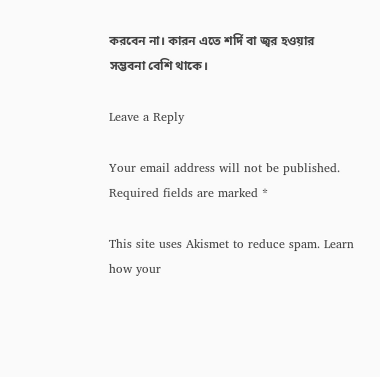করবেন না। কারন এতে শর্দি বা জ্বর হওয়ার সম্ভবনা বেশি থাকে।

Leave a Reply

Your email address will not be published. Required fields are marked *

This site uses Akismet to reduce spam. Learn how your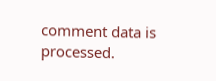comment data is processed.